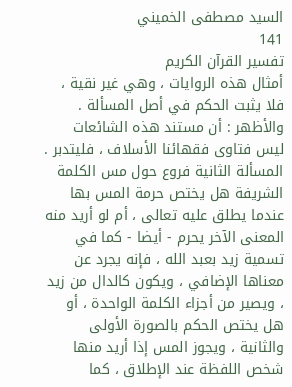السيد مصطفى الخميني
141
تفسير القرآن الكريم
أمثال هذه الروايات ، وهي غير نقية ، فلا يثبت الحكم في أصل المسألة . والأظهر : أن مستند هذه الشائعات ليس فتاوى فقهائنا الأسلاف ، فليتدبر . المسألة الثانية فروع حول مس الكلمة الشريفة هل يختص حرمة المس بها عندما يطلق عليه تعالى ، أم لو أريد منه المعنى الآخر يحرم - أيضا - كما في تسمية زيد بعبد الله ، فإنه يجرد عن معناها الإضافي ، ويكون كالدال من زيد ، ويصير من أجزاء الكلمة الواحدة ، أو هل يختص الحكم بالصورة الأولى والثانية ، ويجوز المس إذا أريد منها شخص اللفظة عند الإطلاق ، كما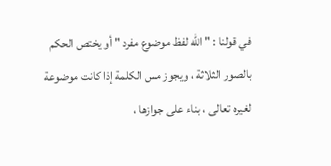في قولنا : " الله لفظ موضوع مفرد " أو يختص الحكم بالصور الثلاثة ، ويجوز مس الكلمة إذا كانت موضوعة لغيره تعالى ، بناء على جوازها ،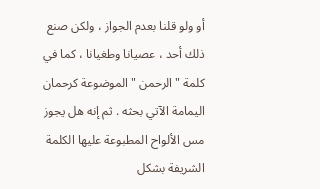أو ولو قلنا بعدم الجواز ، ولكن صنع ذلك أحد ، عصيانا وطغيانا ، كما في كلمة " الرحمن " الموضوعة كرحمان اليمامة الآتي بحثه . ثم إنه هل يجوز مس الألواح المطبوعة عليها الكلمة الشريفة بشكل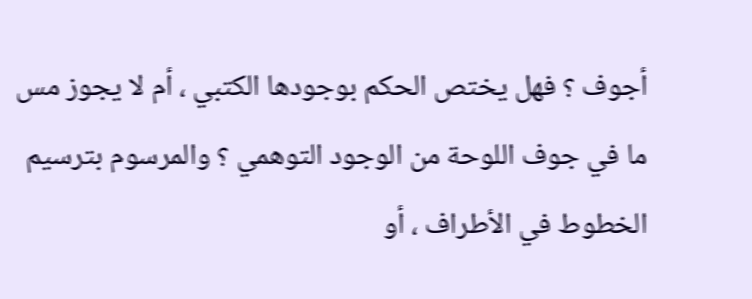أجوف ؟ فهل يختص الحكم بوجودها الكتبي ، أم لا يجوز مس ما في جوف اللوحة من الوجود التوهمي ؟ والمرسوم بترسيم الخطوط في الأطراف ، أو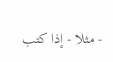- مثلا - إذا كتب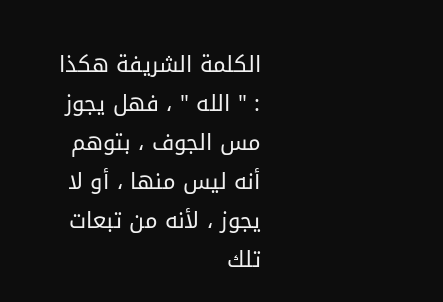الكلمة الشريفة هكذا : " الله " ، فهل يجوز مس الجوف ، بتوهم أنه ليس منها ، أو لا يجوز ، لأنه من تبعات تلك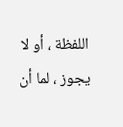اللفظة ، أو لا يجوز ، لما أن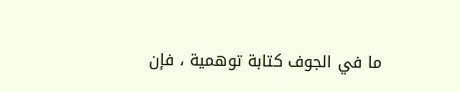ما في الجوف كتابة توهمية ، فإن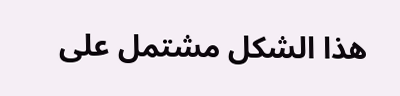هذا الشكل مشتمل على